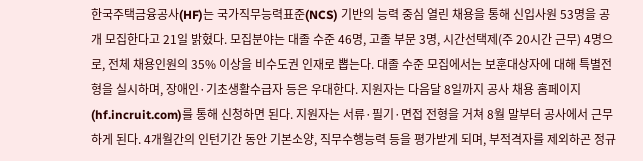한국주택금융공사(HF)는 국가직무능력표준(NCS) 기반의 능력 중심 열린 채용을 통해 신입사원 53명을 공개 모집한다고 21일 밝혔다. 모집분야는 대졸 수준 46명, 고졸 부문 3명, 시간선택제(주 20시간 근무) 4명으로, 전체 채용인원의 35% 이상을 비수도권 인재로 뽑는다. 대졸 수준 모집에서는 보훈대상자에 대해 특별전형을 실시하며, 장애인·기초생활수급자 등은 우대한다. 지원자는 다음달 8일까지 공사 채용 홈페이지(hf.incruit.com)를 통해 신청하면 된다. 지원자는 서류·필기·면접 전형을 거쳐 8월 말부터 공사에서 근무하게 된다. 4개월간의 인턴기간 동안 기본소양, 직무수행능력 등을 평가받게 되며, 부적격자를 제외하곤 정규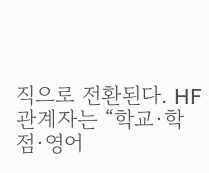직으로 전환된다. HF 관계자는 “학교·학점·영어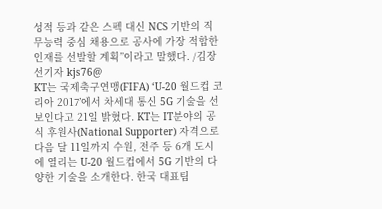성적 등과 같은 스펙 대신 NCS 기반의 직무능력 중심 채용으로 공사에 가장 적합한 인재를 선발할 계획”이라고 말했다. /김장선기자 kjs76@
KT는 국제축구연맹(FIFA) ‘U-20 월드컵 코리아 2017’에서 차세대 통신 5G 기술을 선보인다고 21일 밝혔다. KT는 IT분야의 공식 후원사(National Supporter) 자격으로 다음 달 11일까지 수원, 전주 등 6개 도시에 열리는 U-20 월드컵에서 5G 기반의 다양한 기술을 소개한다. 한국 대표팀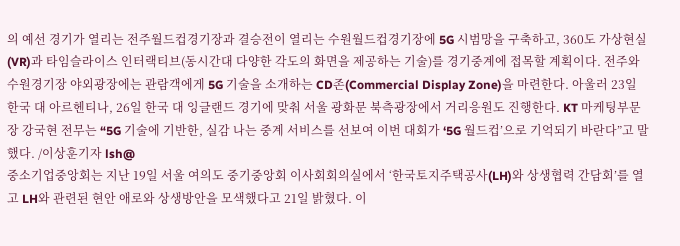의 예선 경기가 열리는 전주월드컵경기장과 결승전이 열리는 수원월드컵경기장에 5G 시범망을 구축하고, 360도 가상현실(VR)과 타임슬라이스 인터랙티브(동시간대 다양한 각도의 화면을 제공하는 기술)를 경기중계에 접목할 계획이다. 전주와 수원경기장 야외광장에는 관람객에게 5G 기술을 소개하는 CD존(Commercial Display Zone)을 마련한다. 아울러 23일 한국 대 아르헨티나, 26일 한국 대 잉글랜드 경기에 맞춰 서울 광화문 북측광장에서 거리응원도 진행한다. KT 마케팅부문장 강국현 전무는 “5G 기술에 기반한, 실감 나는 중계 서비스를 선보여 이번 대회가 ‘5G 월드컵’으로 기억되기 바란다”고 말했다. /이상훈기자 lsh@
중소기업중앙회는 지난 19일 서울 여의도 중기중앙회 이사회회의실에서 ‘한국토지주택공사(LH)와 상생협력 간담회’를 열고 LH와 관련된 현안 애로와 상생방안을 모색했다고 21일 밝혔다. 이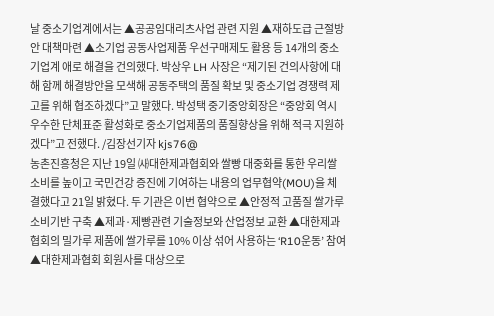날 중소기업계에서는 ▲공공임대리츠사업 관련 지원 ▲재하도급 근절방안 대책마련 ▲소기업 공동사업제품 우선구매제도 활용 등 14개의 중소기업계 애로 해결을 건의했다. 박상우 LH 사장은 “제기된 건의사항에 대해 함께 해결방안을 모색해 공동주택의 품질 확보 및 중소기업 경쟁력 제고를 위해 협조하겠다”고 말했다. 박성택 중기중앙회장은 “중앙회 역시 우수한 단체표준 활성화로 중소기업제품의 품질향상을 위해 적극 지원하겠다”고 전했다. /김장선기자 kjs76@
농촌진흥청은 지난 19일 ㈔대한제과협회와 쌀빵 대중화를 통한 우리쌀 소비를 높이고 국민건강 증진에 기여하는 내용의 업무협약(MOU)을 체결했다고 21일 밝혔다. 두 기관은 이번 협약으로 ▲안정적 고품질 쌀가루 소비기반 구축 ▲제과·제빵관련 기술정보와 산업정보 교환 ▲대한제과협회의 밀가루 제품에 쌀가루를 10% 이상 섞어 사용하는 ‘R10운동’ 참여 ▲대한제과협회 회원사를 대상으로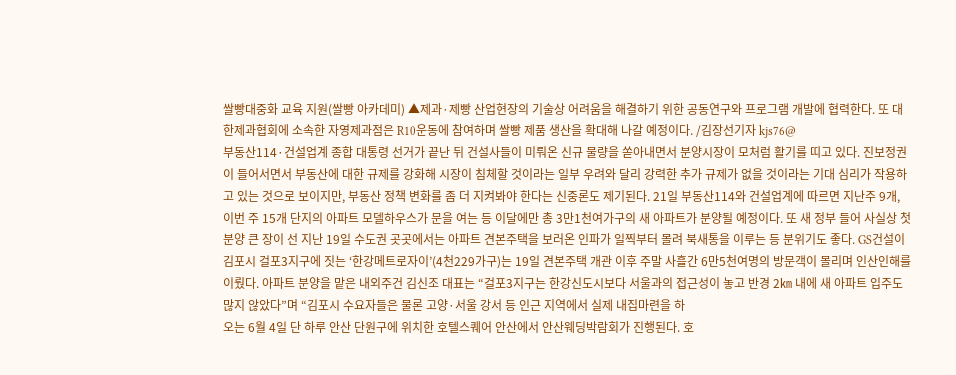쌀빵대중화 교육 지원(쌀빵 아카데미) ▲제과·제빵 산업현장의 기술상 어려움을 해결하기 위한 공동연구와 프로그램 개발에 협력한다. 또 대한제과협회에 소속한 자영제과점은 R10운동에 참여하며 쌀빵 제품 생산을 확대해 나갈 예정이다. /김장선기자 kjs76@
부동산114·건설업계 종합 대통령 선거가 끝난 뒤 건설사들이 미뤄온 신규 물량을 쏟아내면서 분양시장이 모처럼 활기를 띠고 있다. 진보정권이 들어서면서 부동산에 대한 규제를 강화해 시장이 침체할 것이라는 일부 우려와 달리 강력한 추가 규제가 없을 것이라는 기대 심리가 작용하고 있는 것으로 보이지만, 부동산 정책 변화를 좀 더 지켜봐야 한다는 신중론도 제기된다. 21일 부동산114와 건설업계에 따르면 지난주 9개, 이번 주 15개 단지의 아파트 모델하우스가 문을 여는 등 이달에만 총 3만1천여가구의 새 아파트가 분양될 예정이다. 또 새 정부 들어 사실상 첫 분양 큰 장이 선 지난 19일 수도권 곳곳에서는 아파트 견본주택을 보러온 인파가 일찍부터 몰려 북새통을 이루는 등 분위기도 좋다. GS건설이 김포시 걸포3지구에 짓는 ‘한강메트로자이’(4천229가구)는 19일 견본주택 개관 이후 주말 사흘간 6만5천여명의 방문객이 몰리며 인산인해를 이뤘다. 아파트 분양을 맡은 내외주건 김신조 대표는 “걸포3지구는 한강신도시보다 서울과의 접근성이 놓고 반경 2㎞ 내에 새 아파트 입주도 많지 않았다”며 “김포시 수요자들은 물론 고양·서울 강서 등 인근 지역에서 실제 내집마련을 하
오는 6월 4일 단 하루 안산 단원구에 위치한 호텔스퀘어 안산에서 안산웨딩박람회가 진행된다. 호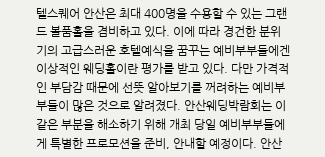텔스퀘어 안산은 최대 400명을 수용할 수 있는 그랜드 볼품홀을 겸비하고 있다. 이에 따라 경건한 분위기의 고급스러운 호텔예식을 꿈꾸는 예비부부들에겐 이상적인 웨딩홀이란 평가를 받고 있다. 다만 가격적인 부담감 때문에 선뜻 알아보기를 꺼려하는 예비부부들이 많은 것으로 알려졌다. 안산웨딩박람회는 이같은 부분을 해소하기 위해 개최 당일 예비부부들에게 특별한 프로모션을 준비, 안내할 예정이다. 안산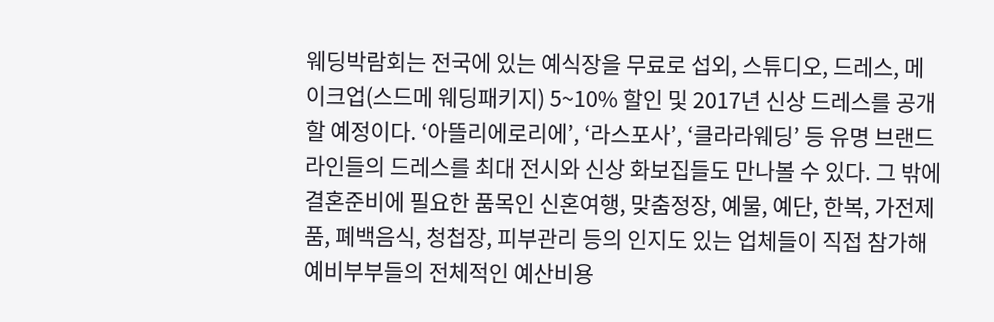웨딩박람회는 전국에 있는 예식장을 무료로 섭외, 스튜디오, 드레스, 메이크업(스드메 웨딩패키지) 5~10% 할인 및 2017년 신상 드레스를 공개할 예정이다. ‘아뜰리에로리에’, ‘라스포사’, ‘클라라웨딩’ 등 유명 브랜드 라인들의 드레스를 최대 전시와 신상 화보집들도 만나볼 수 있다. 그 밖에 결혼준비에 필요한 품목인 신혼여행, 맞춤정장, 예물, 예단, 한복, 가전제품, 폐백음식, 청첩장, 피부관리 등의 인지도 있는 업체들이 직접 참가해 예비부부들의 전체적인 예산비용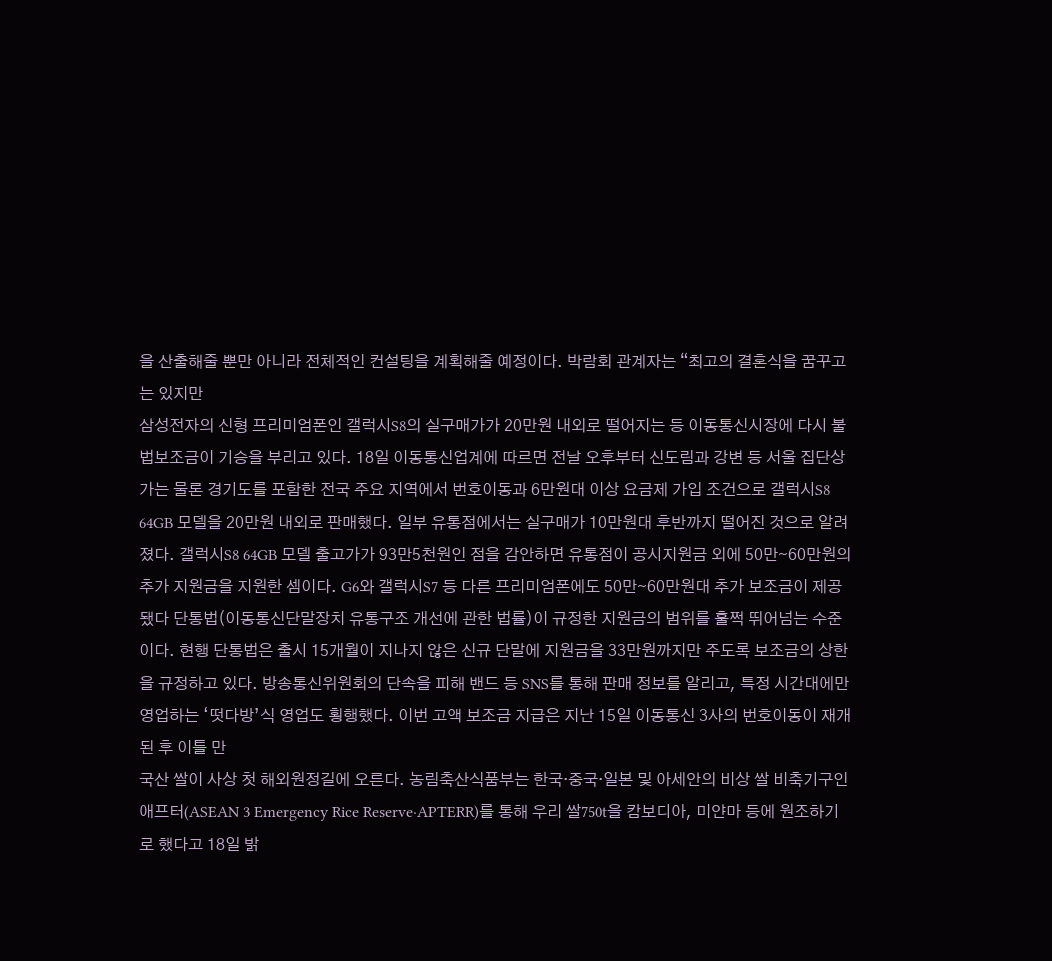을 산출해줄 뿐만 아니라 전체적인 컨설팅을 계획해줄 예정이다. 박람회 관계자는 “최고의 결혼식을 꿈꾸고는 있지만
삼성전자의 신형 프리미엄폰인 갤럭시S8의 실구매가가 20만원 내외로 떨어지는 등 이동통신시장에 다시 불법보조금이 기승을 부리고 있다. 18일 이동통신업계에 따르면 전날 오후부터 신도림과 강변 등 서울 집단상가는 물론 경기도를 포함한 전국 주요 지역에서 번호이동과 6만원대 이상 요금제 가입 조건으로 갤럭시S8 64GB 모델을 20만원 내외로 판매했다. 일부 유통점에서는 실구매가 10만원대 후반까지 떨어진 것으로 알려졌다. 갤럭시S8 64GB 모델 출고가가 93만5천원인 점을 감안하면 유통점이 공시지원금 외에 50만∼60만원의 추가 지원금을 지원한 셈이다. G6와 갤럭시S7 등 다른 프리미엄폰에도 50만∼60만원대 추가 보조금이 제공됐다 단통법(이동통신단말장치 유통구조 개선에 관한 법률)이 규정한 지원금의 범위를 훌쩍 뛰어넘는 수준이다. 현행 단통법은 출시 15개월이 지나지 않은 신규 단말에 지원금을 33만원까지만 주도록 보조금의 상한을 규정하고 있다. 방송통신위원회의 단속을 피해 밴드 등 SNS를 통해 판매 정보를 알리고, 특정 시간대에만 영업하는 ‘떳다방’식 영업도 횡행했다. 이번 고액 보조금 지급은 지난 15일 이동통신 3사의 번호이동이 재개된 후 이틀 만
국산 쌀이 사상 첫 해외원정길에 오른다. 농림축산식품부는 한국·중국·일본 및 아세안의 비상 쌀 비축기구인 애프터(ASEAN 3 Emergency Rice Reserve·APTERR)를 통해 우리 쌀750t을 캄보디아, 미얀마 등에 원조하기로 했다고 18일 밝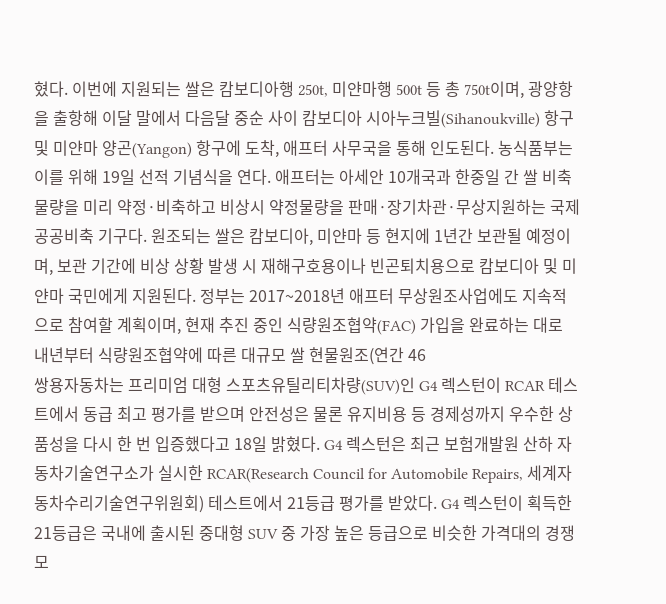혔다. 이번에 지원되는 쌀은 캄보디아행 250t, 미얀마행 500t 등 총 750t이며, 광양항을 출항해 이달 말에서 다음달 중순 사이 캄보디아 시아누크빌(Sihanoukville) 항구 및 미얀마 양곤(Yangon) 항구에 도착, 애프터 사무국을 통해 인도된다. 농식품부는 이를 위해 19일 선적 기념식을 연다. 애프터는 아세안 10개국과 한중일 간 쌀 비축물량을 미리 약정·비축하고 비상시 약정물량을 판매·장기차관·무상지원하는 국제공공비축 기구다. 원조되는 쌀은 캄보디아, 미얀마 등 현지에 1년간 보관될 예정이며, 보관 기간에 비상 상황 발생 시 재해구호용이나 빈곤퇴치용으로 캄보디아 및 미얀마 국민에게 지원된다. 정부는 2017~2018년 애프터 무상원조사업에도 지속적으로 참여할 계획이며, 현재 추진 중인 식량원조협약(FAC) 가입을 완료하는 대로 내년부터 식량원조협약에 따른 대규모 쌀 현물원조(연간 46
쌍용자동차는 프리미엄 대형 스포츠유틸리티차량(SUV)인 G4 렉스턴이 RCAR 테스트에서 동급 최고 평가를 받으며 안전성은 물론 유지비용 등 경제성까지 우수한 상품성을 다시 한 번 입증했다고 18일 밝혔다. G4 렉스턴은 최근 보험개발원 산하 자동차기술연구소가 실시한 RCAR(Research Council for Automobile Repairs, 세계자동차수리기술연구위원회) 테스트에서 21등급 평가를 받았다. G4 렉스턴이 획득한 21등급은 국내에 출시된 중대형 SUV 중 가장 높은 등급으로 비슷한 가격대의 경쟁모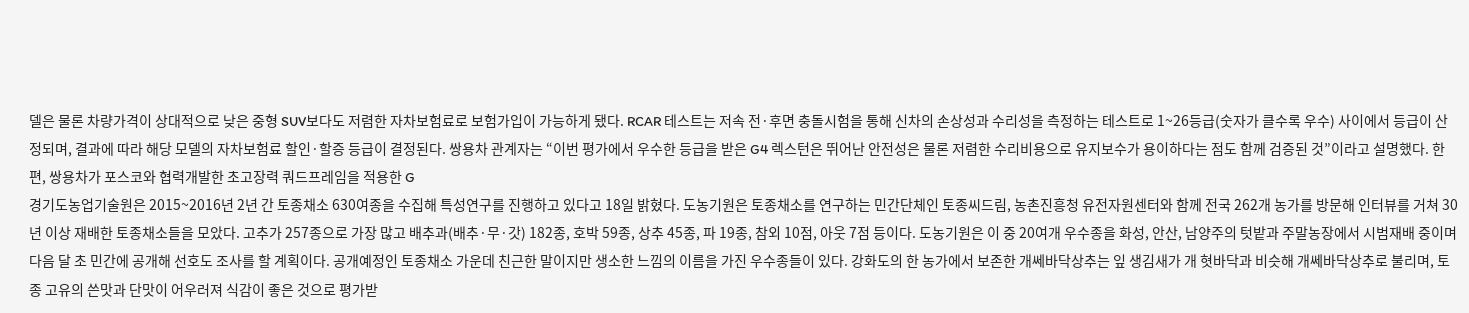델은 물론 차량가격이 상대적으로 낮은 중형 SUV보다도 저렴한 자차보험료로 보험가입이 가능하게 됐다. RCAR 테스트는 저속 전·후면 충돌시험을 통해 신차의 손상성과 수리성을 측정하는 테스트로 1~26등급(숫자가 클수록 우수) 사이에서 등급이 산정되며, 결과에 따라 해당 모델의 자차보험료 할인·할증 등급이 결정된다. 쌍용차 관계자는 “이번 평가에서 우수한 등급을 받은 G4 렉스턴은 뛰어난 안전성은 물론 저렴한 수리비용으로 유지보수가 용이하다는 점도 함께 검증된 것”이라고 설명했다. 한편, 쌍용차가 포스코와 협력개발한 초고장력 쿼드프레임을 적용한 G
경기도농업기술원은 2015~2016년 2년 간 토종채소 630여종을 수집해 특성연구를 진행하고 있다고 18일 밝혔다. 도농기원은 토종채소를 연구하는 민간단체인 토종씨드림, 농촌진흥청 유전자원센터와 함께 전국 262개 농가를 방문해 인터뷰를 거쳐 30년 이상 재배한 토종채소들을 모았다. 고추가 257종으로 가장 많고 배추과(배추·무·갓) 182종, 호박 59종, 상추 45종, 파 19종, 참외 10점, 아웃 7점 등이다. 도농기원은 이 중 20여개 우수종을 화성, 안산, 남양주의 텃밭과 주말농장에서 시범재배 중이며 다음 달 초 민간에 공개해 선호도 조사를 할 계획이다. 공개예정인 토종채소 가운데 친근한 말이지만 생소한 느낌의 이름을 가진 우수종들이 있다. 강화도의 한 농가에서 보존한 개쎄바닥상추는 잎 생김새가 개 혓바닥과 비슷해 개쎄바닥상추로 불리며, 토종 고유의 쓴맛과 단맛이 어우러져 식감이 좋은 것으로 평가받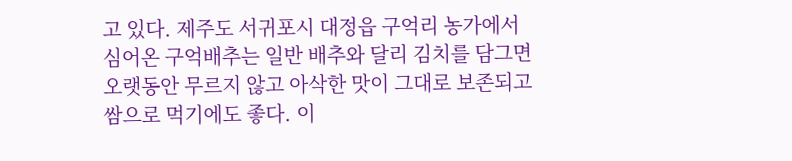고 있다. 제주도 서귀포시 대정읍 구억리 농가에서 심어온 구억배추는 일반 배추와 달리 김치를 담그면 오랫동안 무르지 않고 아삭한 맛이 그대로 보존되고 쌈으로 먹기에도 좋다. 이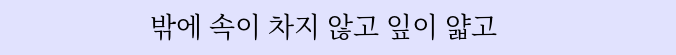밖에 속이 차지 않고 잎이 얇고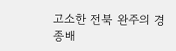고소한 전북 완주의 경종배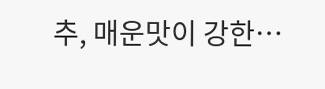추, 매운맛이 강한…